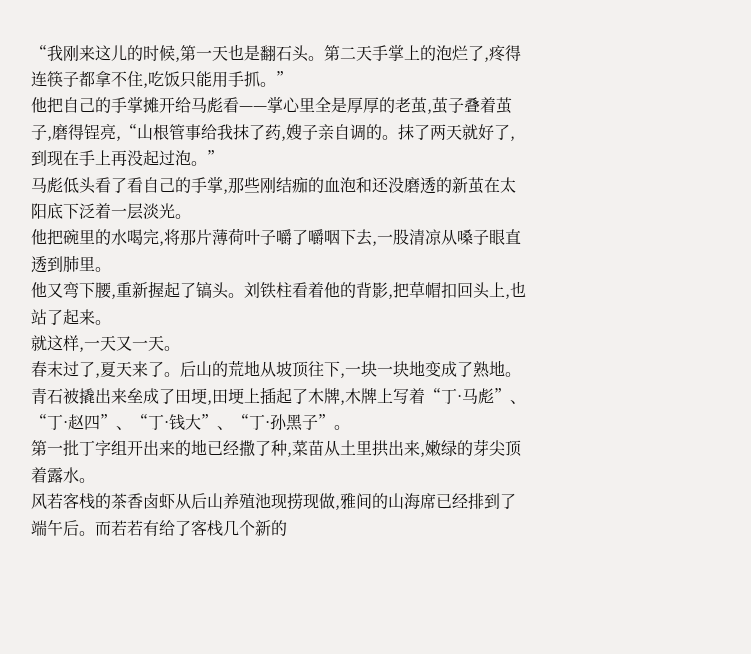“我刚来这儿的时候,第一天也是翻石头。第二天手掌上的泡烂了,疼得连筷子都拿不住,吃饭只能用手抓。”
他把自己的手掌摊开给马彪看——掌心里全是厚厚的老茧,茧子叠着茧子,磨得锃亮,“山根管事给我抹了药,嫂子亲自调的。抹了两天就好了,到现在手上再没起过泡。”
马彪低头看了看自己的手掌,那些刚结痂的血泡和还没磨透的新茧在太阳底下泛着一层淡光。
他把碗里的水喝完,将那片薄荷叶子嚼了嚼咽下去,一股清凉从嗓子眼直透到肺里。
他又弯下腰,重新握起了镐头。刘铁柱看着他的背影,把草帽扣回头上,也站了起来。
就这样,一天又一天。
春末过了,夏天来了。后山的荒地从坡顶往下,一块一块地变成了熟地。
青石被撬出来垒成了田埂,田埂上插起了木牌,木牌上写着“丁·马彪”、“丁·赵四”、“丁·钱大”、“丁·孙黑子”。
第一批丁字组开出来的地已经撒了种,菜苗从土里拱出来,嫩绿的芽尖顶着露水。
风若客栈的茶香卤虾从后山养殖池现捞现做,雅间的山海席已经排到了端午后。而若若有给了客栈几个新的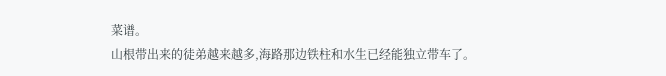菜谱。
山根带出来的徒弟越来越多,海路那边铁柱和水生已经能独立带车了。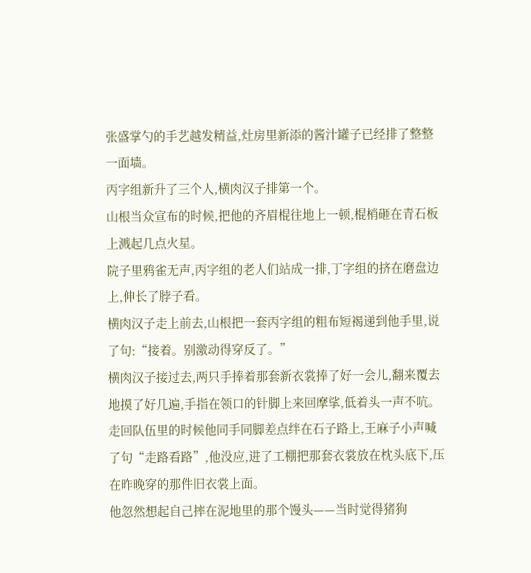张盛掌勺的手艺越发精益,灶房里新添的酱汁罐子已经排了整整一面墙。
丙字组新升了三个人,横肉汉子排第一个。
山根当众宣布的时候,把他的齐眉棍往地上一顿,棍梢砸在青石板上溅起几点火星。
院子里鸦雀无声,丙字组的老人们站成一排,丁字组的挤在磨盘边上,伸长了脖子看。
横肉汉子走上前去,山根把一套丙字组的粗布短褐递到他手里,说了句:“接着。别激动得穿反了。”
横肉汉子接过去,两只手捧着那套新衣裳捧了好一会儿,翻来覆去地摸了好几遍,手指在领口的针脚上来回摩挲,低着头一声不吭。
走回队伍里的时候他同手同脚差点绊在石子路上,王麻子小声喊了句“走路看路”,他没应,进了工棚把那套衣裳放在枕头底下,压在昨晚穿的那件旧衣裳上面。
他忽然想起自己摔在泥地里的那个馒头——当时觉得猪狗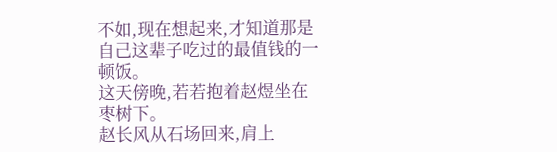不如,现在想起来,才知道那是自己这辈子吃过的最值钱的一顿饭。
这天傍晚,若若抱着赵煜坐在枣树下。
赵长风从石场回来,肩上